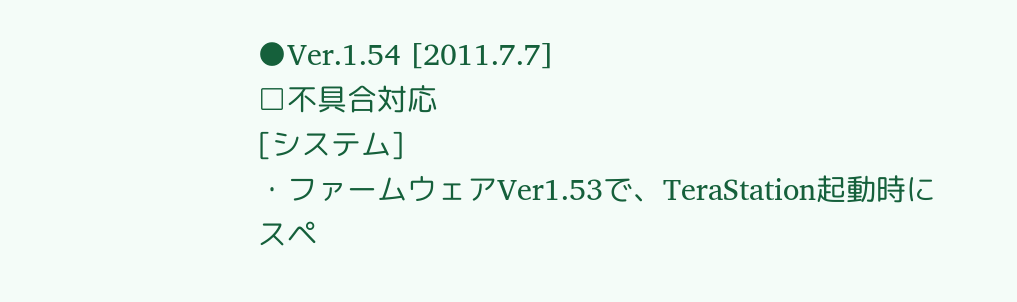●Ver.1.54 [2011.7.7]
□不具合対応
[システム]
・ファームウェアVer1.53で、TeraStation起動時に
スペ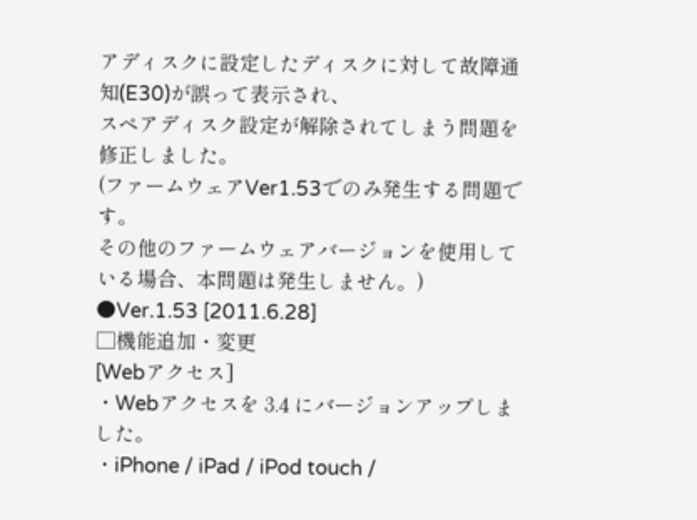アディスクに設定したディスクに対して故障通知(E30)が誤って表示され、
スペアディスク設定が解除されてしまう問題を修正しました。
(ファームウェアVer1.53でのみ発生する問題です。
その他のファームウェアバージョンを使用している場合、本問題は発生しません。)
●Ver.1.53 [2011.6.28]
□機能追加・変更
[Webアクセス]
・Webアクセスを 3.4 にバージョンアップしました。
・iPhone / iPad / iPod touch /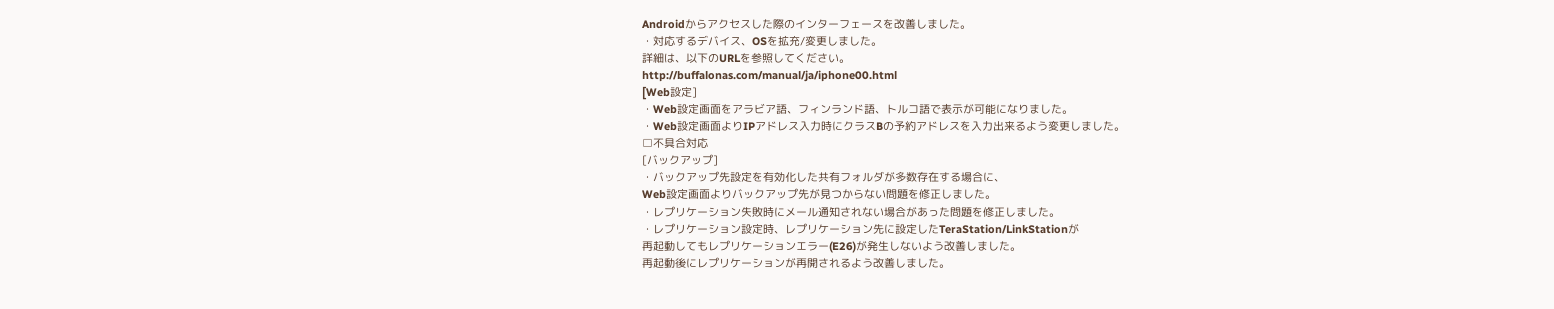Androidからアクセスした際のインターフェースを改善しました。
・対応するデバイス、OSを拡充/変更しました。
詳細は、以下のURLを参照してください。
http://buffalonas.com/manual/ja/iphone00.html
[Web設定]
・Web設定画面をアラビア語、フィンランド語、トルコ語で表示が可能になりました。
・Web設定画面よりIPアドレス入力時にクラスBの予約アドレスを入力出来るよう変更しました。
□不具合対応
[バックアップ]
・バックアップ先設定を有効化した共有フォルダが多数存在する場合に、
Web設定画面よりバックアップ先が見つからない問題を修正しました。
・レプリケーション失敗時にメール通知されない場合があった問題を修正しました。
・レプリケーション設定時、レプリケーション先に設定したTeraStation/LinkStationが
再起動してもレプリケーションエラー(E26)が発生しないよう改善しました。
再起動後にレプリケーションが再開されるよう改善しました。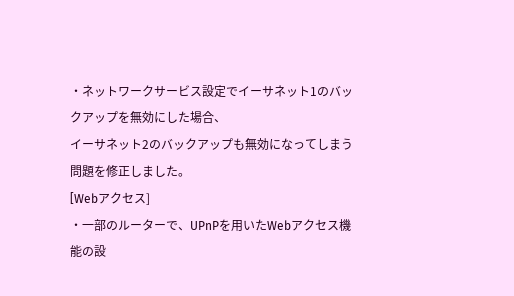・ネットワークサービス設定でイーサネット1のバックアップを無効にした場合、
イーサネット2のバックアップも無効になってしまう問題を修正しました。
[Webアクセス]
・一部のルーターで、UPnPを用いたWebアクセス機能の設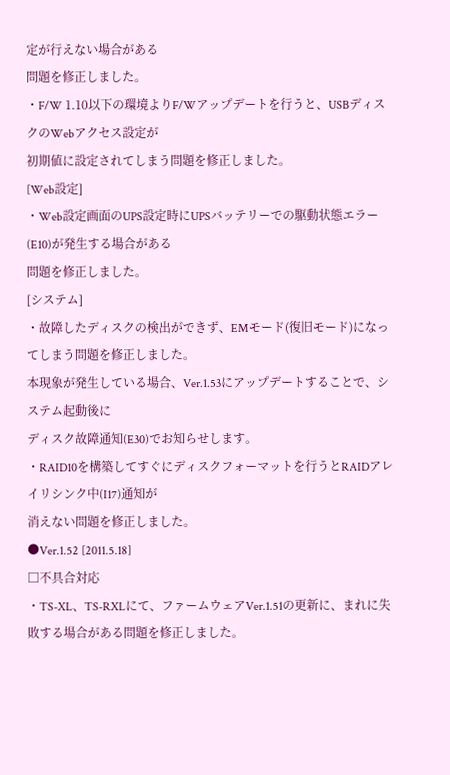定が行えない場合がある
問題を修正しました。
・F/W 1.10以下の環境よりF/Wアップデートを行うと、USBディスクのWebアクセス設定が
初期値に設定されてしまう問題を修正しました。
[Web設定]
・Web設定画面のUPS設定時にUPSバッテリーでの駆動状態エラー(E10)が発生する場合がある
問題を修正しました。
[システム]
・故障したディスクの検出ができず、EMモード(復旧モード)になってしまう問題を修正しました。
本現象が発生している場合、Ver.1.53にアップデートすることで、システム起動後に
ディスク故障通知(E30)でお知らせします。
・RAID10を構築してすぐにディスクフォーマットを行うとRAIDアレイリシンク中(I17)通知が
消えない問題を修正しました。
●Ver.1.52 [2011.5.18]
□不具合対応
・TS-XL、TS-RXLにて、ファームウェアVer.1.51の更新に、まれに失敗する場合がある問題を修正しました。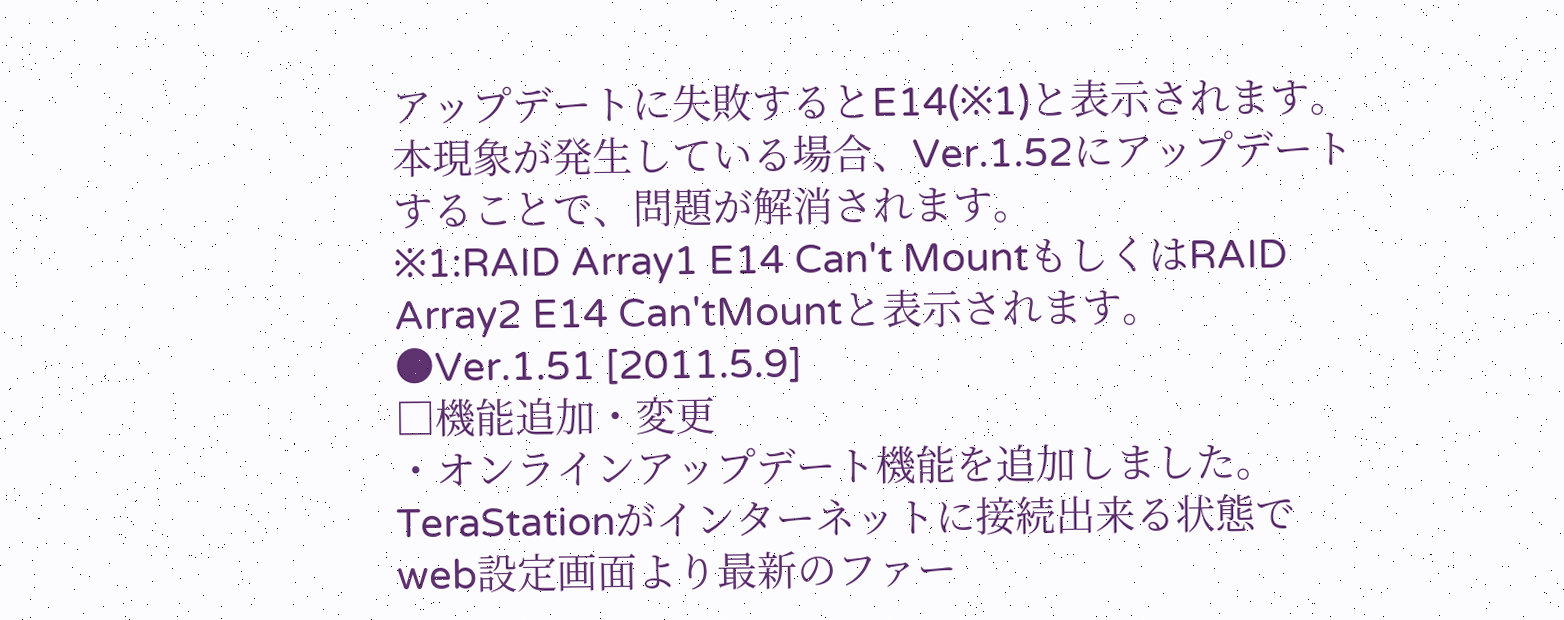アップデートに失敗するとE14(※1)と表示されます。
本現象が発生している場合、Ver.1.52にアップデートすることで、問題が解消されます。
※1:RAID Array1 E14 Can't MountもしくはRAID Array2 E14 Can'tMountと表示されます。
●Ver.1.51 [2011.5.9]
□機能追加・変更
・オンラインアップデート機能を追加しました。
TeraStationがインターネットに接続出来る状態でweb設定画面より最新のファー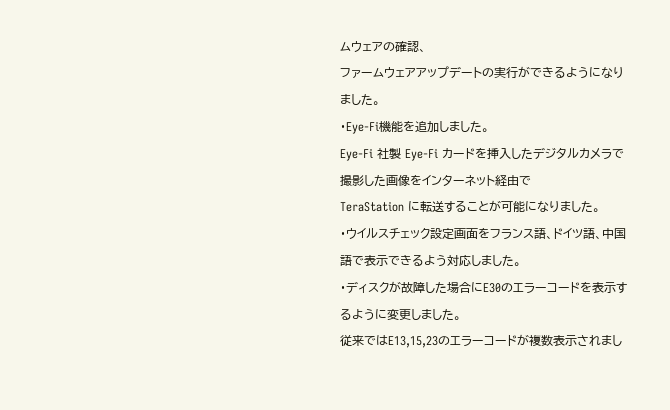ムウェアの確認、
ファームウェアアップデートの実行ができるようになりました。
・Eye-Fi機能を追加しました。
Eye-Fi 社製 Eye-Fi カードを挿入したデジタルカメラで撮影した画像をインターネット経由で
TeraStation に転送することが可能になりました。
・ウイルスチェック設定画面をフランス語、ドイツ語、中国語で表示できるよう対応しました。
・ディスクが故障した場合にE30のエラーコードを表示するように変更しました。
従来ではE13,15,23のエラーコードが複数表示されまし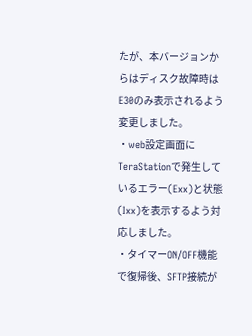たが、本バージョンからはディスク故障時は
E30のみ表示されるよう変更しました。
・web設定画面にTeraStationで発生しているエラー(Exx)と状態(Ixx)を表示するよう対応しました。
・タイマーON/OFF機能で復帰後、SFTP接続が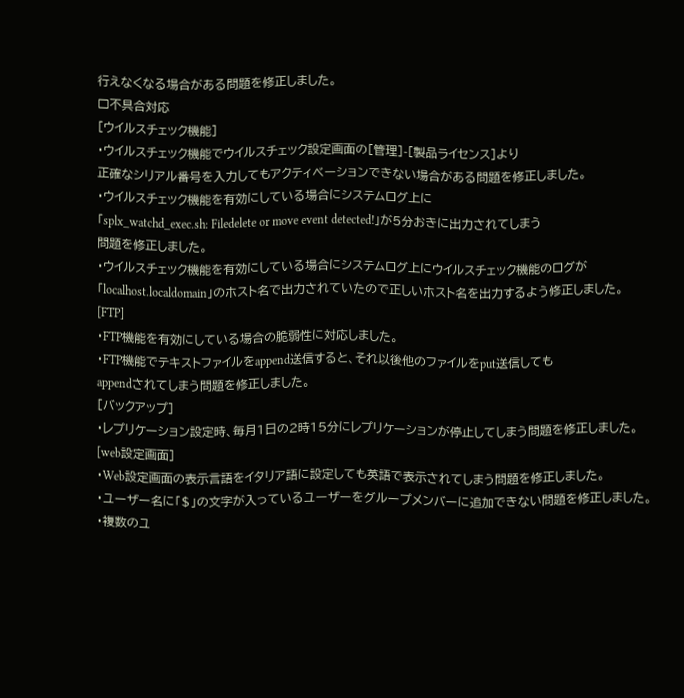行えなくなる場合がある問題を修正しました。
□不具合対応
[ウイルスチェック機能]
・ウイルスチェック機能でウイルスチェック設定画面の[管理]-[製品ライセンス]より
正確なシリアル番号を入力してもアクティベーションできない場合がある問題を修正しました。
・ウイルスチェック機能を有効にしている場合にシステムログ上に
「splx_watchd_exec.sh: Filedelete or move event detected!」が5分おきに出力されてしまう
問題を修正しました。
・ウイルスチェック機能を有効にしている場合にシステムログ上にウイルスチェック機能のログが
「localhost.localdomain」のホスト名で出力されていたので正しいホスト名を出力するよう修正しました。
[FTP]
・FTP機能を有効にしている場合の脆弱性に対応しました。
・FTP機能でテキストファイルをappend送信すると、それ以後他のファイルをput送信しても
appendされてしまう問題を修正しました。
[バックアップ]
・レプリケーション設定時、毎月1日の2時15分にレプリケーションが停止してしまう問題を修正しました。
[web設定画面]
・Web設定画面の表示言語をイタリア語に設定しても英語で表示されてしまう問題を修正しました。
・ユーザー名に「$」の文字が入っているユーザーをグループメンバーに追加できない問題を修正しました。
・複数のユ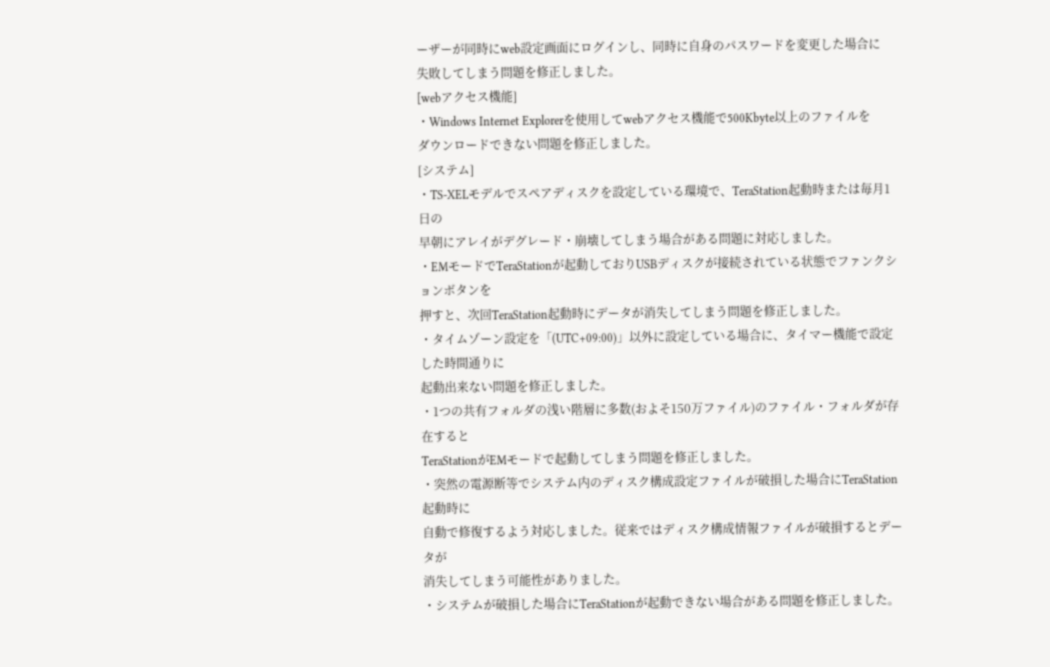ーザーが同時にweb設定画面にログインし、同時に自身のパスワードを変更した場合に
失敗してしまう問題を修正しました。
[webアクセス機能]
・Windows Internet Explorerを使用してwebアクセス機能で500Kbyte以上のファイルを
ダウンロードできない問題を修正しました。
[システム]
・TS-XELモデルでスペアディスクを設定している環境で、TeraStation起動時または毎月1日の
早朝にアレイがデグレード・崩壊してしまう場合がある問題に対応しました。
・EMモードでTeraStationが起動しておりUSBディスクが接続されている状態でファンクションボタンを
押すと、次回TeraStation起動時にデータが消失してしまう問題を修正しました。
・タイムゾーン設定を「(UTC+09:00)」以外に設定している場合に、タイマー機能で設定した時間通りに
起動出来ない問題を修正しました。
・1つの共有フォルダの浅い階層に多数(およそ150万ファイル)のファイル・フォルダが存在すると
TeraStationがEMモードで起動してしまう問題を修正しました。
・突然の電源断等でシステム内のディスク構成設定ファイルが破損した場合にTeraStation起動時に
自動で修復するよう対応しました。従来ではディスク構成情報ファイルが破損するとデータが
消失してしまう可能性がありました。
・システムが破損した場合にTeraStationが起動できない場合がある問題を修正しました。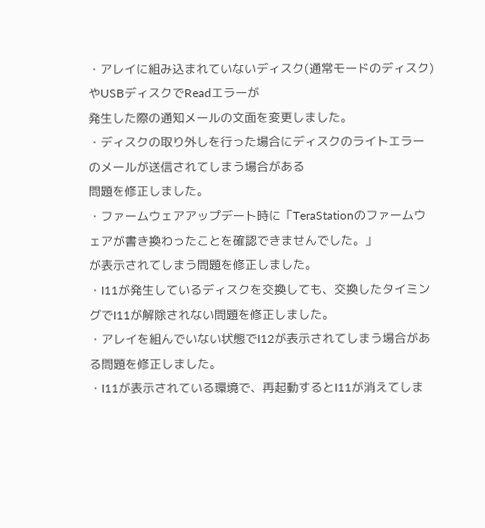・アレイに組み込まれていないディスク(通常モードのディスク)やUSBディスクでReadエラーが
発生した際の通知メールの文面を変更しました。
・ディスクの取り外しを行った場合にディスクのライトエラーのメールが送信されてしまう場合がある
問題を修正しました。
・ファームウェアアップデート時に「TeraStationのファームウェアが書き換わったことを確認できませんでした。」
が表示されてしまう問題を修正しました。
・I11が発生しているディスクを交換しても、交換したタイミングでI11が解除されない問題を修正しました。
・アレイを組んでいない状態でI12が表示されてしまう場合がある問題を修正しました。
・I11が表示されている環境で、再起動するとI11が消えてしま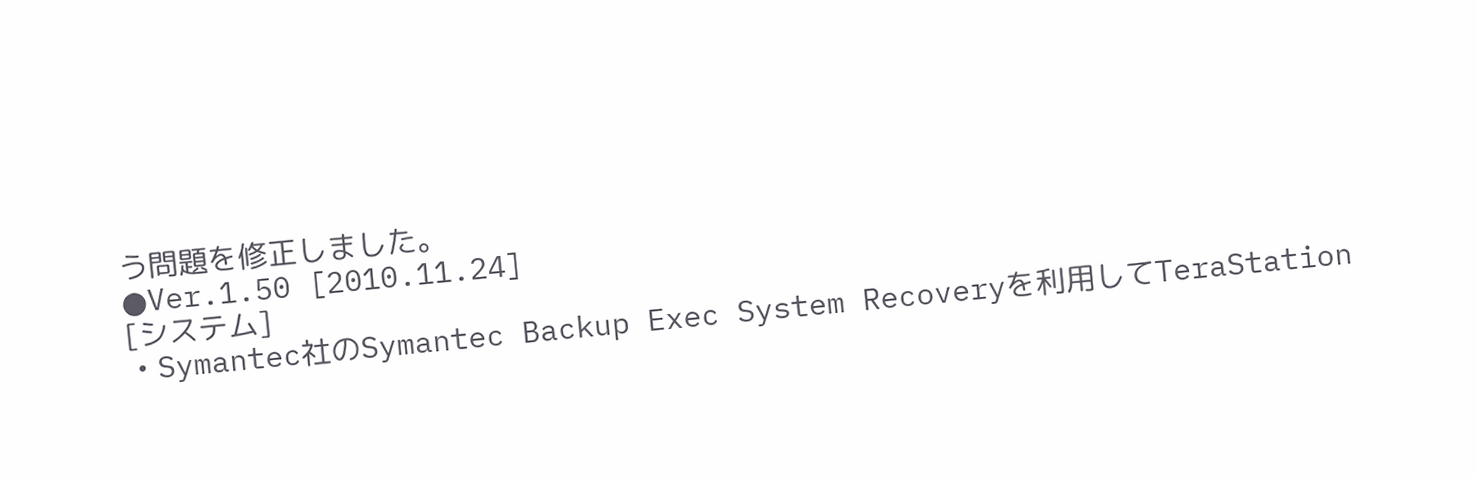う問題を修正しました。
●Ver.1.50 [2010.11.24]
[システム]
・Symantec社のSymantec Backup Exec System Recoveryを利用してTeraStation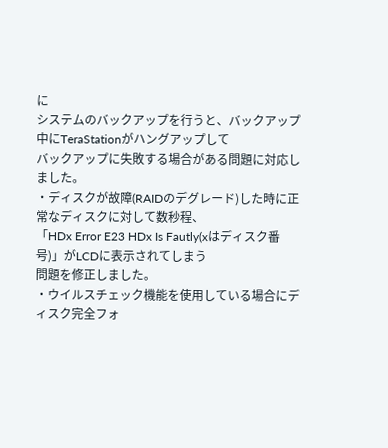に
システムのバックアップを行うと、バックアップ中にTeraStationがハングアップして
バックアップに失敗する場合がある問題に対応しました。
・ディスクが故障(RAIDのデグレード)した時に正常なディスクに対して数秒程、
「HDx Error E23 HDx Is Fautly(xはディスク番号)」がLCDに表示されてしまう
問題を修正しました。
・ウイルスチェック機能を使用している場合にディスク完全フォ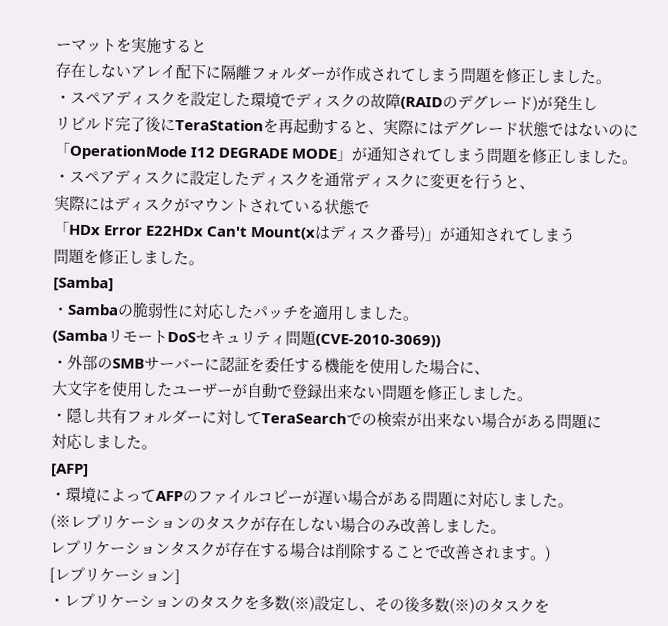ーマットを実施すると
存在しないアレイ配下に隔離フォルダーが作成されてしまう問題を修正しました。
・スペアディスクを設定した環境でディスクの故障(RAIDのデグレード)が発生し
リビルド完了後にTeraStationを再起動すると、実際にはデグレード状態ではないのに
「OperationMode I12 DEGRADE MODE」が通知されてしまう問題を修正しました。
・スペアディスクに設定したディスクを通常ディスクに変更を行うと、
実際にはディスクがマウントされている状態で
「HDx Error E22HDx Can't Mount(xはディスク番号)」が通知されてしまう
問題を修正しました。
[Samba]
・Sambaの脆弱性に対応したパッチを適用しました。
(SambaリモートDoSセキュリティ問題(CVE-2010-3069))
・外部のSMBサーバーに認証を委任する機能を使用した場合に、
大文字を使用したユーザーが自動で登録出来ない問題を修正しました。
・隠し共有フォルダーに対してTeraSearchでの検索が出来ない場合がある問題に
対応しました。
[AFP]
・環境によってAFPのファイルコピーが遅い場合がある問題に対応しました。
(※レプリケーションのタスクが存在しない場合のみ改善しました。
レプリケーションタスクが存在する場合は削除することで改善されます。)
[レプリケーション]
・レプリケーションのタスクを多数(※)設定し、その後多数(※)のタスクを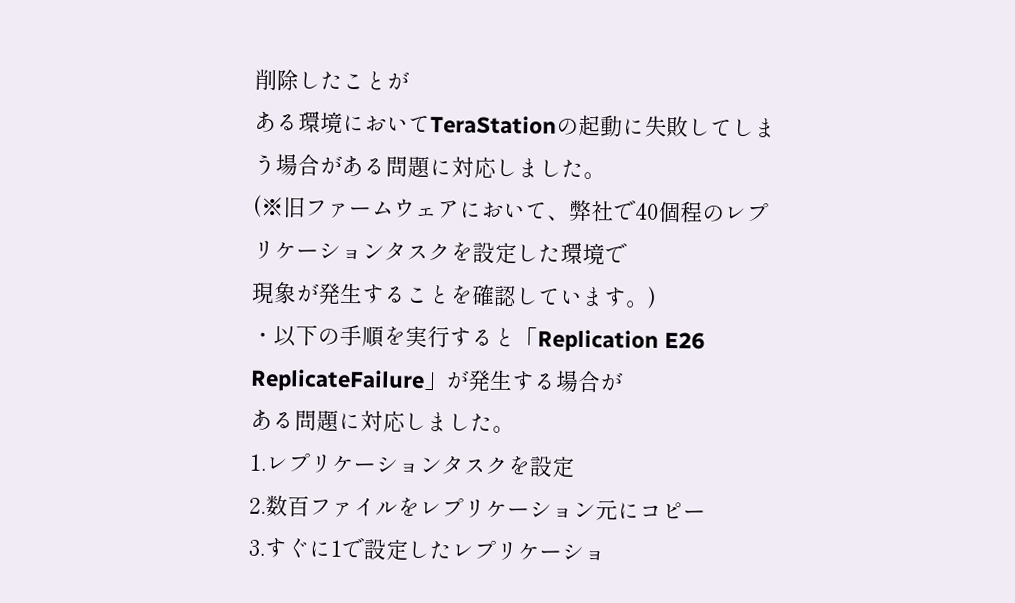削除したことが
ある環境においてTeraStationの起動に失敗してしまう場合がある問題に対応しました。
(※旧ファームウェアにおいて、弊社で40個程のレプリケーションタスクを設定した環境で
現象が発生することを確認しています。)
・以下の手順を実行すると「Replication E26 ReplicateFailure」が発生する場合が
ある問題に対応しました。
1.レプリケーションタスクを設定
2.数百ファイルをレプリケーション元にコピー
3.すぐに1で設定したレプリケーショ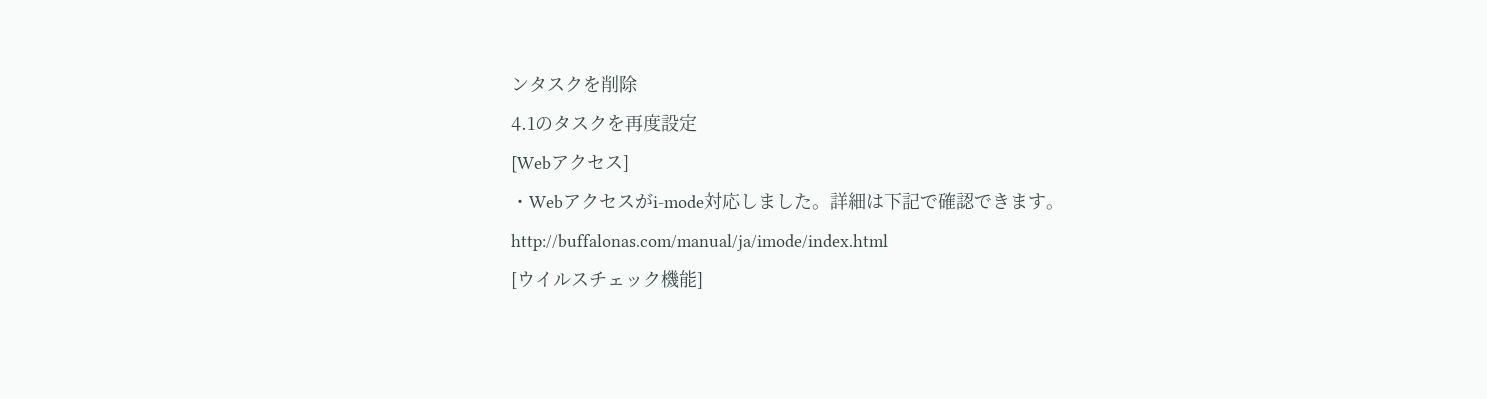ンタスクを削除
4.1のタスクを再度設定
[Webアクセス]
・Webアクセスがi-mode対応しました。詳細は下記で確認できます。
http://buffalonas.com/manual/ja/imode/index.html
[ウイルスチェック機能]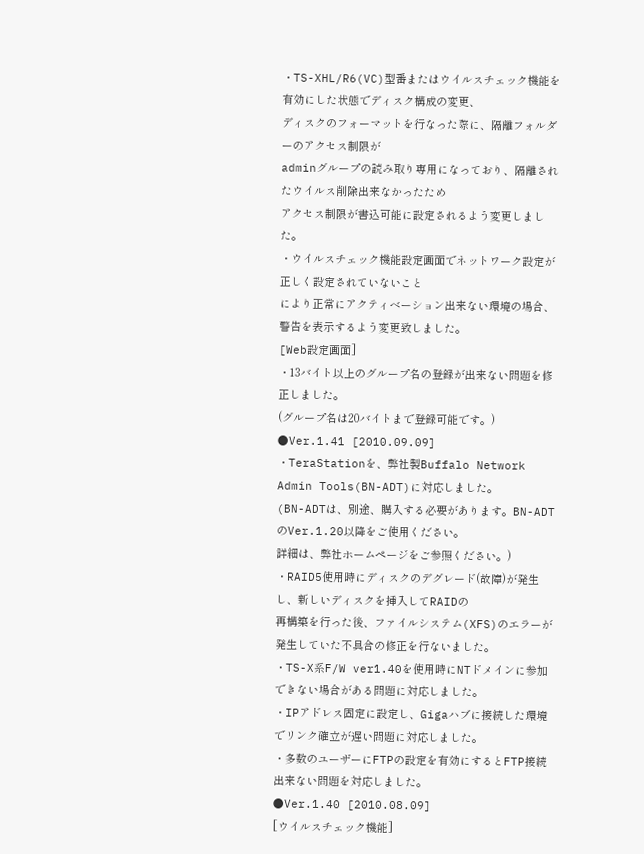・TS-XHL/R6(VC)型番またはウイルスチェック機能を有効にした状態でディスク構成の変更、
ディスクのフォーマットを行なった際に、隔離フォルダーのアクセス制限が
adminグループの読み取り専用になっており、隔離されたウイルス削除出来なかったため
アクセス制限が書込可能に設定されるよう変更しました。
・ウイルスチェック機能設定画面でネットワーク設定が正しく設定されていないこと
により正常にアクティベーション出来ない環境の場合、警告を表示するよう変更致しました。
[Web設定画面]
・13バイト以上のグループ名の登録が出来ない問題を修正しました。
(グループ名は20バイトまで登録可能です。)
●Ver.1.41 [2010.09.09]
・TeraStationを、弊社製Buffalo Network Admin Tools(BN-ADT)に対応しました。
(BN-ADTは、別途、購入する必要があります。BN-ADTのVer.1.20以降をご使用ください。
詳細は、弊社ホームページをご参照ください。)
・RAID5使用時にディスクのデグレード(故障)が発生し、新しいディスクを挿入してRAIDの
再構築を行った後、ファイルシステム(XFS)のエラーが発生していた不具合の修正を行ないました。
・TS-X系F/W ver1.40を使用時にNTドメインに参加できない場合がある問題に対応しました。
・IPアドレス固定に設定し、Gigaハブに接続した環境でリンク確立が遅い問題に対応しました。
・多数のユーザーにFTPの設定を有効にするとFTP接続出来ない問題を対応しました。
●Ver.1.40 [2010.08.09]
[ウイルスチェック機能]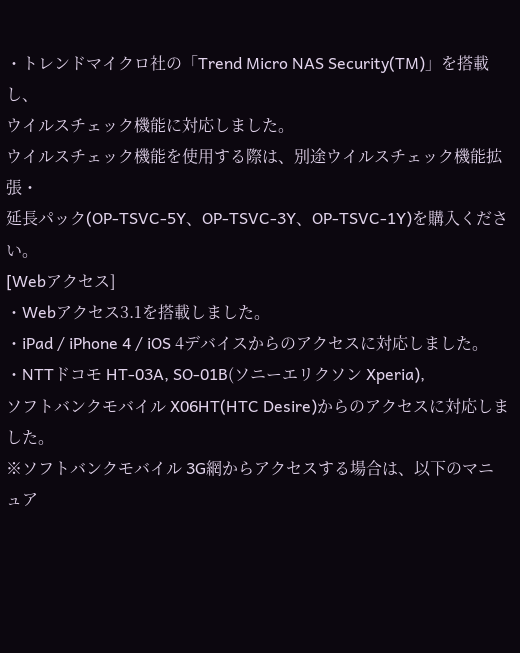・トレンドマイクロ社の「Trend Micro NAS Security(TM)」を搭載し、
ウイルスチェック機能に対応しました。
ウイルスチェック機能を使用する際は、別途ウイルスチェック機能拡張・
延長パック(OP-TSVC-5Y、OP-TSVC-3Y、OP-TSVC-1Y)を購入ください。
[Webアクセス]
・Webアクセス3.1を搭載しました。
・iPad / iPhone 4 / iOS 4デバイスからのアクセスに対応しました。
・NTTドコモ HT-03A, SO-01B(ソニーエリクソン Xperia),
ソフトバンクモバイル X06HT(HTC Desire)からのアクセスに対応しました。
※ソフトバンクモバイル 3G網からアクセスする場合は、以下のマニュア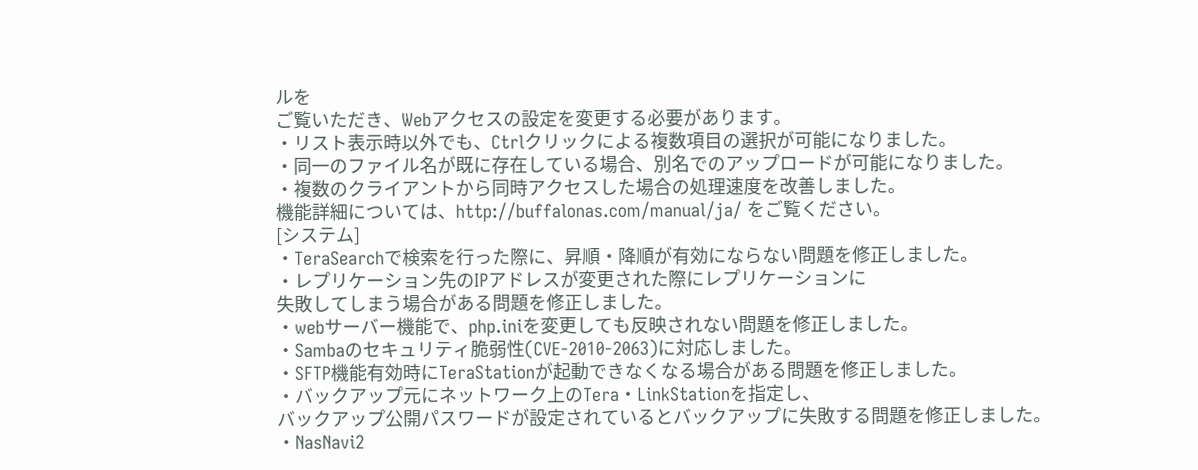ルを
ご覧いただき、Webアクセスの設定を変更する必要があります。
・リスト表示時以外でも、Ctrlクリックによる複数項目の選択が可能になりました。
・同一のファイル名が既に存在している場合、別名でのアップロードが可能になりました。
・複数のクライアントから同時アクセスした場合の処理速度を改善しました。
機能詳細については、http://buffalonas.com/manual/ja/ をご覧ください。
[システム]
・TeraSearchで検索を行った際に、昇順・降順が有効にならない問題を修正しました。
・レプリケーション先のIPアドレスが変更された際にレプリケーションに
失敗してしまう場合がある問題を修正しました。
・webサーバー機能で、php.iniを変更しても反映されない問題を修正しました。
・Sambaのセキュリティ脆弱性(CVE-2010-2063)に対応しました。
・SFTP機能有効時にTeraStationが起動できなくなる場合がある問題を修正しました。
・バックアップ元にネットワーク上のTera・LinkStationを指定し、
バックアップ公開パスワードが設定されているとバックアップに失敗する問題を修正しました。
・NasNavi2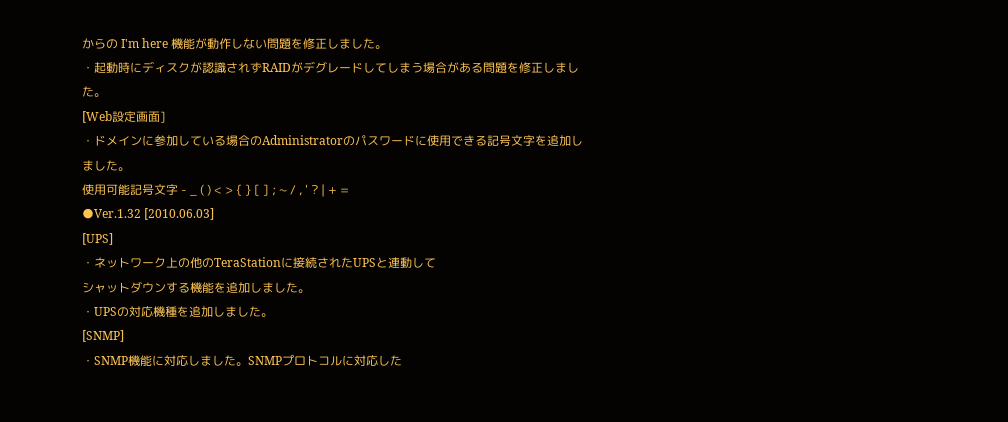からの I'm here 機能が動作しない問題を修正しました。
・起動時にディスクが認識されずRAIDがデグレードしてしまう場合がある問題を修正しました。
[Web設定画面]
・ドメインに参加している場合のAdministratorのパスワードに使用できる記号文字を追加しました。
使用可能記号文字 - _ ( ) < > { } [ ] ; ~ / , ' ? | + =
●Ver.1.32 [2010.06.03]
[UPS]
・ネットワーク上の他のTeraStationに接続されたUPSと連動して
シャットダウンする機能を追加しました。
・UPSの対応機種を追加しました。
[SNMP]
・SNMP機能に対応しました。SNMPプロトコルに対応した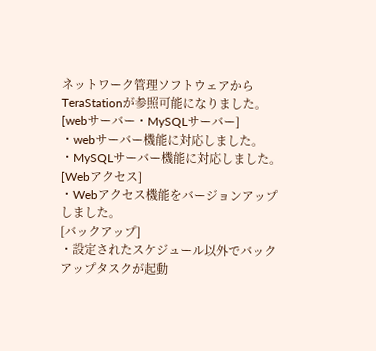ネットワーク管理ソフトウェアからTeraStationが参照可能になりました。
[webサーバー・MySQLサーバー]
・webサーバー機能に対応しました。
・MySQLサーバー機能に対応しました。
[Webアクセス]
・Webアクセス機能をバージョンアップしました。
[バックアップ]
・設定されたスケジュール以外でバックアップタスクが起動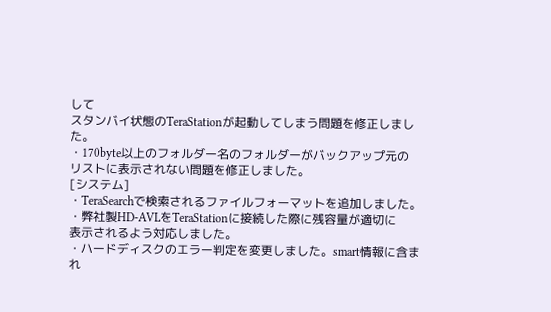して
スタンバイ状態のTeraStationが起動してしまう問題を修正しました。
・170byte以上のフォルダー名のフォルダーがバックアップ元の
リストに表示されない問題を修正しました。
[システム]
・TeraSearchで検索されるファイルフォーマットを追加しました。
・弊社製HD-AVLをTeraStationに接続した際に残容量が適切に
表示されるよう対応しました。
・ハードディスクのエラー判定を変更しました。smart情報に含まれ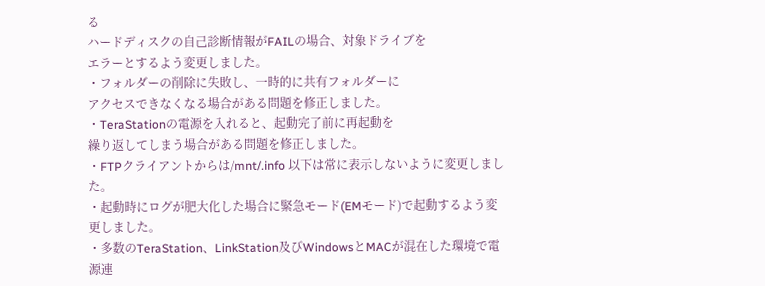る
ハードディスクの自己診断情報がFAILの場合、対象ドライブを
エラーとするよう変更しました。
・フォルダーの削除に失敗し、一時的に共有フォルダーに
アクセスできなくなる場合がある問題を修正しました。
・TeraStationの電源を入れると、起動完了前に再起動を
繰り返してしまう場合がある問題を修正しました。
・FTPクライアントからは/mnt/.info 以下は常に表示しないように変更しました。
・起動時にログが肥大化した場合に緊急モード(EMモード)で起動するよう変更しました。
・多数のTeraStation、LinkStation及びWindowsとMACが混在した環境で電源連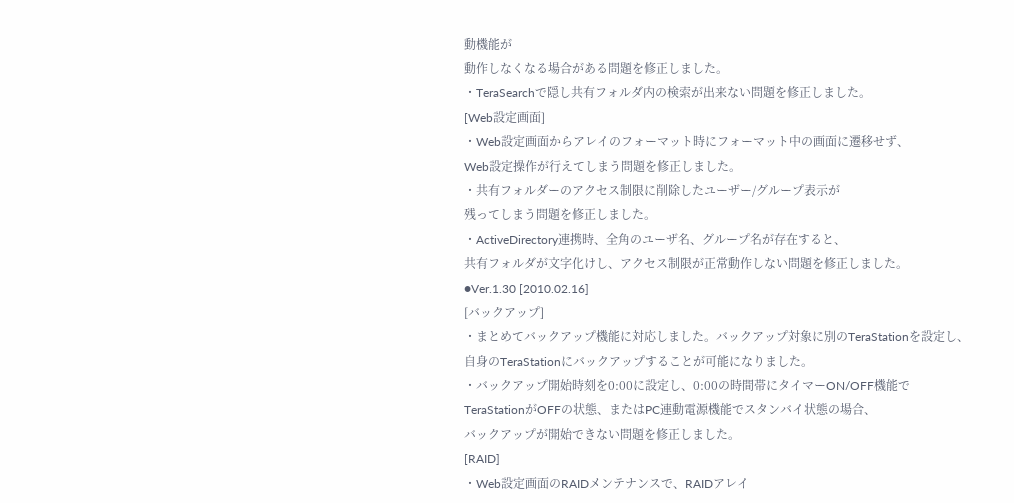動機能が
動作しなくなる場合がある問題を修正しました。
・TeraSearchで隠し共有フォルダ内の検索が出来ない問題を修正しました。
[Web設定画面]
・Web設定画面からアレイのフォーマット時にフォーマット中の画面に遷移せず、
Web設定操作が行えてしまう問題を修正しました。
・共有フォルダーのアクセス制限に削除したユーザー/グループ表示が
残ってしまう問題を修正しました。
・ActiveDirectory連携時、全角のユーザ名、グループ名が存在すると、
共有フォルダが文字化けし、アクセス制限が正常動作しない問題を修正しました。
●Ver.1.30 [2010.02.16]
[バックアップ]
・まとめてバックアップ機能に対応しました。バックアップ対象に別のTeraStationを設定し、
自身のTeraStationにバックアップすることが可能になりました。
・バックアップ開始時刻を0:00に設定し、0:00の時間帯にタイマーON/OFF機能で
TeraStationがOFFの状態、またはPC連動電源機能でスタンバイ状態の場合、
バックアップが開始できない問題を修正しました。
[RAID]
・Web設定画面のRAIDメンテナンスで、RAIDアレイ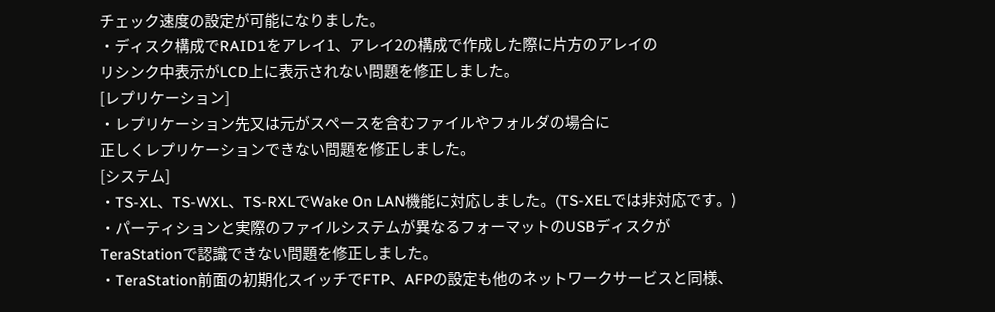チェック速度の設定が可能になりました。
・ディスク構成でRAID1をアレイ1、アレイ2の構成で作成した際に片方のアレイの
リシンク中表示がLCD上に表示されない問題を修正しました。
[レプリケーション]
・レプリケーション先又は元がスペースを含むファイルやフォルダの場合に
正しくレプリケーションできない問題を修正しました。
[システム]
・TS-XL、TS-WXL、TS-RXLでWake On LAN機能に対応しました。(TS-XELでは非対応です。)
・パーティションと実際のファイルシステムが異なるフォーマットのUSBディスクが
TeraStationで認識できない問題を修正しました。
・TeraStation前面の初期化スイッチでFTP、AFPの設定も他のネットワークサービスと同様、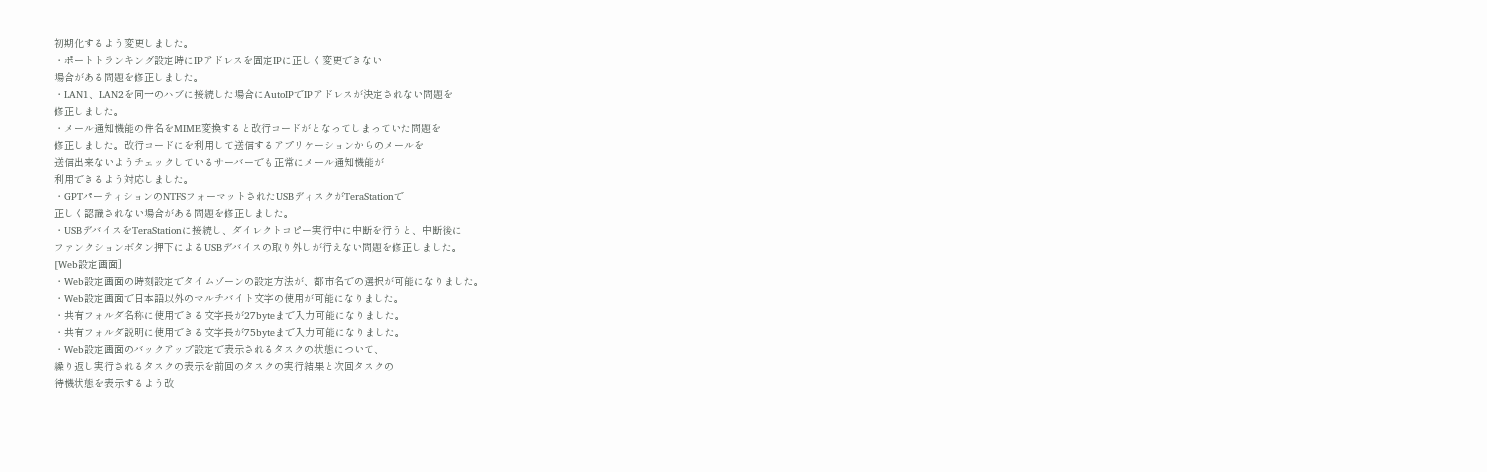初期化するよう変更しました。
・ポートトランキング設定時にIPアドレスを固定IPに正しく変更できない
場合がある問題を修正しました。
・LAN1、LAN2を同一のハブに接続した場合にAutoIPでIPアドレスが決定されない問題を
修正しました。
・メール通知機能の件名をMIME変換すると改行コードがとなってしまっていた問題を
修正しました。改行コードにを利用して送信するアプリケーションからのメールを
送信出来ないようチェックしているサーバーでも正常にメール通知機能が
利用できるよう対応しました。
・GPTパーティションのNTFSフォーマットされたUSBディスクがTeraStationで
正しく認識されない場合がある問題を修正しました。
・USBデバイスをTeraStationに接続し、ダイレクトコピー実行中に中断を行うと、中断後に
ファンクションボタン押下によるUSBデバイスの取り外しが行えない問題を修正しました。
[Web設定画面]
・Web設定画面の時刻設定でタイムゾーンの設定方法が、都市名での選択が可能になりました。
・Web設定画面で日本語以外のマルチバイト文字の使用が可能になりました。
・共有フォルダ名称に使用できる文字長が27byteまで入力可能になりました。
・共有フォルダ説明に使用できる文字長が75byteまで入力可能になりました。
・Web設定画面のバックアップ設定で表示されるタスクの状態について、
繰り返し実行されるタスクの表示を前回のタスクの実行結果と次回タスクの
待機状態を表示するよう改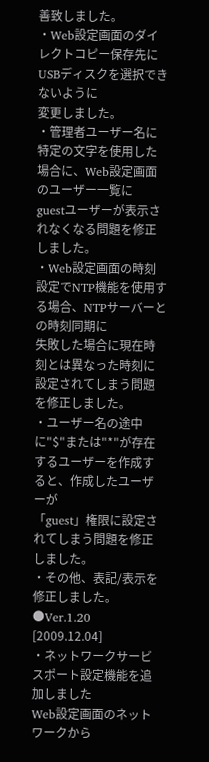善致しました。
・Web設定画面のダイレクトコピー保存先にUSBディスクを選択できないように
変更しました。
・管理者ユーザー名に特定の文字を使用した場合に、Web設定画面のユーザー一覧に
guestユーザーが表示されなくなる問題を修正しました。
・Web設定画面の時刻設定でNTP機能を使用する場合、NTPサーバーとの時刻同期に
失敗した場合に現在時刻とは異なった時刻に設定されてしまう問題を修正しました。
・ユーザー名の途中に"$"または"*"が存在するユーザーを作成すると、作成したユーザーが
「guest」権限に設定されてしまう問題を修正しました。
・その他、表記/表示を修正しました。
●Ver.1.20 [2009.12.04]
・ネットワークサービスポート設定機能を追加しました
Web設定画面のネットワークから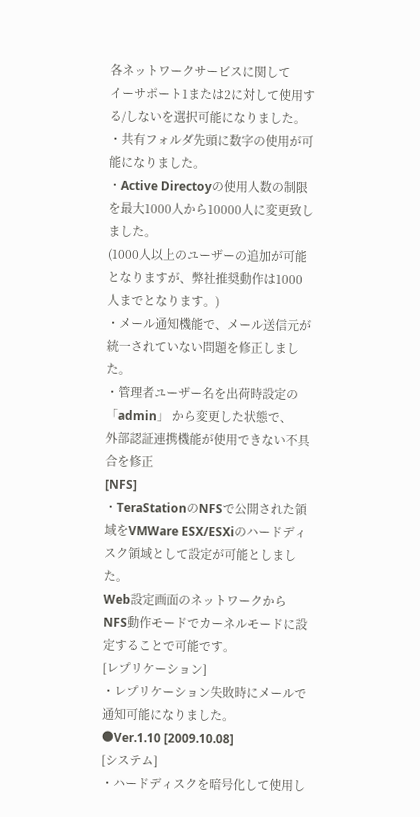各ネットワークサービスに関して
イーサポート1または2に対して使用する/しないを選択可能になりました。
・共有フォルダ先頭に数字の使用が可能になりました。
・Active Directoyの使用人数の制限を最大1000人から10000人に変更致しました。
(1000人以上のユーザーの追加が可能となりますが、弊社推奨動作は1000人までとなります。)
・メール通知機能で、メール送信元が統一されていない問題を修正しました。
・管理者ユーザー名を出荷時設定の「admin」 から変更した状態で、
外部認証連携機能が使用できない不具合を修正
[NFS]
・TeraStationのNFSで公開された領域をVMWare ESX/ESXiのハードディスク領域として設定が可能としました。
Web設定画面のネットワークからNFS動作モードでカーネルモードに設定することで可能です。
[レプリケーション]
・レプリケーション失敗時にメールで通知可能になりました。
●Ver.1.10 [2009.10.08]
[システム]
・ハードディスクを暗号化して使用し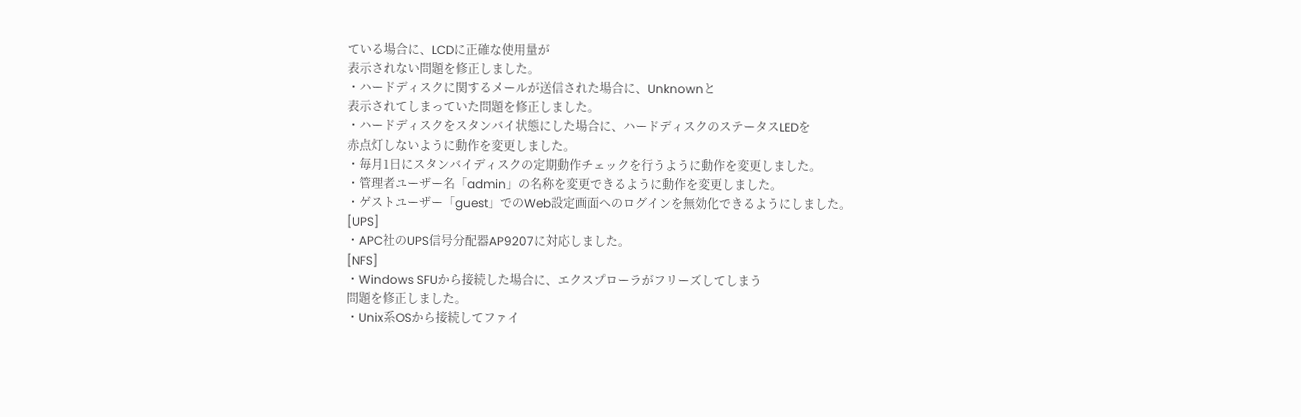ている場合に、LCDに正確な使用量が
表示されない問題を修正しました。
・ハードディスクに関するメールが送信された場合に、Unknownと
表示されてしまっていた問題を修正しました。
・ハードディスクをスタンバイ状態にした場合に、ハードディスクのステータスLEDを
赤点灯しないように動作を変更しました。
・毎月1日にスタンバイディスクの定期動作チェックを行うように動作を変更しました。
・管理者ユーザー名「admin」の名称を変更できるように動作を変更しました。
・ゲストユーザー「guest」でのWeb設定画面へのログインを無効化できるようにしました。
[UPS]
・APC社のUPS信号分配器AP9207に対応しました。
[NFS]
・Windows SFUから接続した場合に、エクスプローラがフリーズしてしまう
問題を修正しました。
・Unix系OSから接続してファイ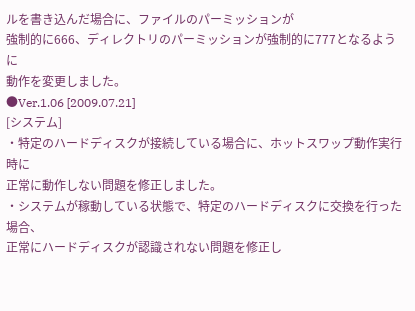ルを書き込んだ場合に、ファイルのパーミッションが
強制的に666、ディレクトリのパーミッションが強制的に777となるように
動作を変更しました。
●Ver.1.06 [2009.07.21]
[システム]
・特定のハードディスクが接続している場合に、ホットスワップ動作実行時に
正常に動作しない問題を修正しました。
・システムが稼動している状態で、特定のハードディスクに交換を行った場合、
正常にハードディスクが認識されない問題を修正し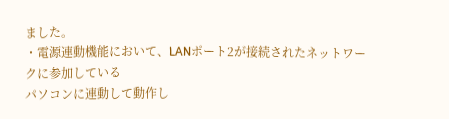ました。
・電源連動機能において、LANポート2が接続されたネットワークに参加している
パソコンに連動して動作し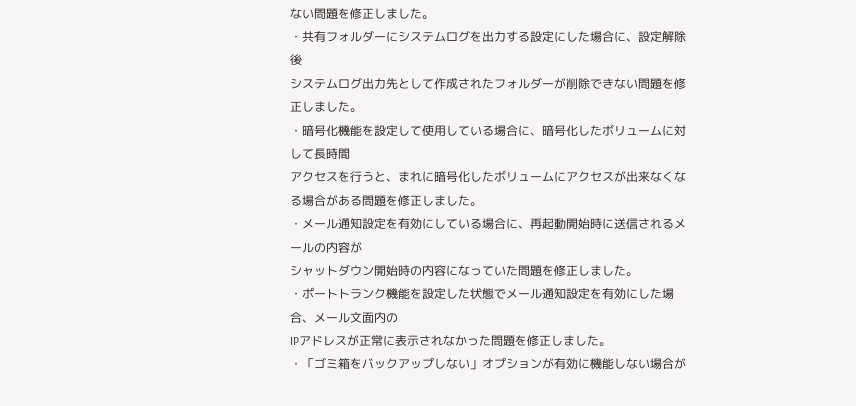ない問題を修正しました。
・共有フォルダーにシステムログを出力する設定にした場合に、設定解除後
システムログ出力先として作成されたフォルダーが削除できない問題を修正しました。
・暗号化機能を設定して使用している場合に、暗号化したボリュームに対して長時間
アクセスを行うと、まれに暗号化したボリュームにアクセスが出来なくなる場合がある問題を修正しました。
・メール通知設定を有効にしている場合に、再起動開始時に送信されるメールの内容が
シャットダウン開始時の内容になっていた問題を修正しました。
・ポートトランク機能を設定した状態でメール通知設定を有効にした場合、メール文面内の
IPアドレスが正常に表示されなかった問題を修正しました。
・「ゴミ箱をバックアップしない」オプションが有効に機能しない場合が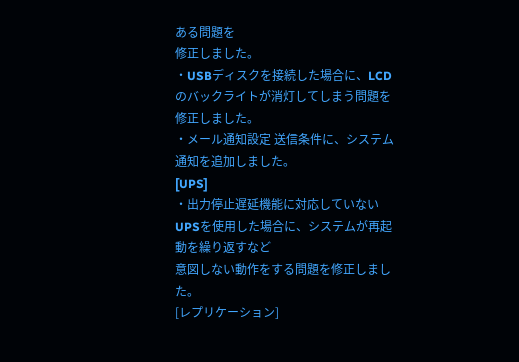ある問題を
修正しました。
・USBディスクを接続した場合に、LCDのバックライトが消灯してしまう問題を
修正しました。
・メール通知設定 送信条件に、システム通知を追加しました。
[UPS]
・出力停止遅延機能に対応していないUPSを使用した場合に、システムが再起動を繰り返すなど
意図しない動作をする問題を修正しました。
[レプリケーション]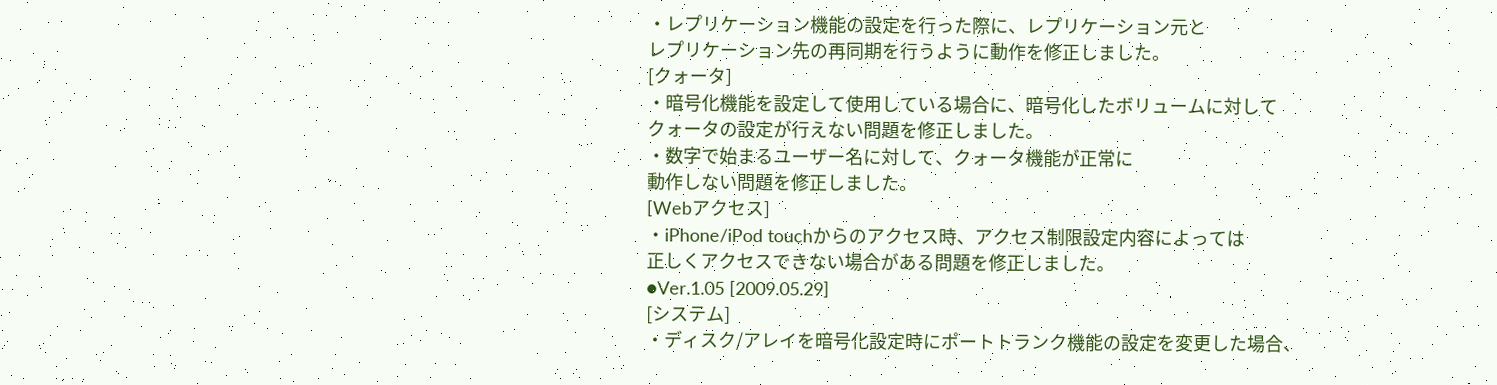・レプリケーション機能の設定を行った際に、レプリケーション元と
レプリケーション先の再同期を行うように動作を修正しました。
[クォータ]
・暗号化機能を設定して使用している場合に、暗号化したボリュームに対して
クォータの設定が行えない問題を修正しました。
・数字で始まるユーザー名に対して、クォータ機能が正常に
動作しない問題を修正しました。
[Webアクセス]
・iPhone/iPod touchからのアクセス時、アクセス制限設定内容によっては
正しくアクセスできない場合がある問題を修正しました。
●Ver.1.05 [2009.05.29]
[システム]
・ディスク/アレイを暗号化設定時にポートトランク機能の設定を変更した場合、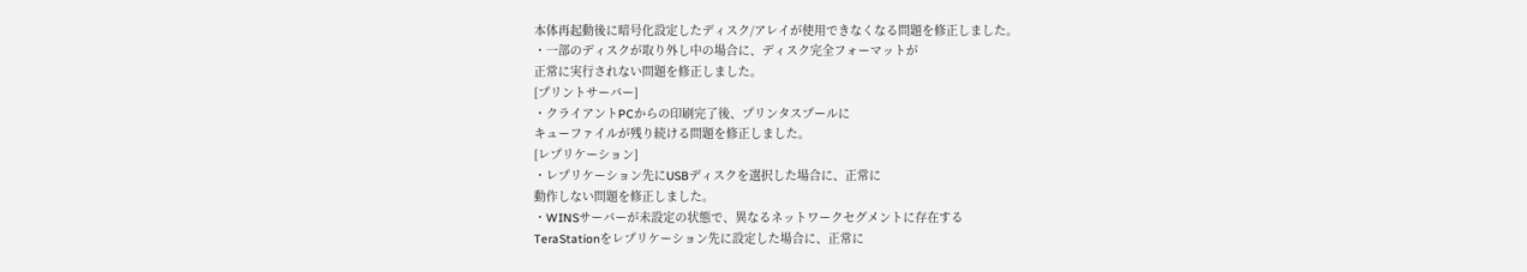本体再起動後に暗号化設定したディスク/アレイが使用できなくなる問題を修正しました。
・一部のディスクが取り外し中の場合に、ディスク完全フォーマットが
正常に実行されない問題を修正しました。
[プリントサーバー]
・クライアントPCからの印刷完了後、プリンタスプールに
キューファイルが残り続ける問題を修正しました。
[レプリケーション]
・レプリケーション先にUSBディスクを選択した場合に、正常に
動作しない問題を修正しました。
・WINSサーバーが未設定の状態で、異なるネットワークセグメントに存在する
TeraStationをレプリケーション先に設定した場合に、正常に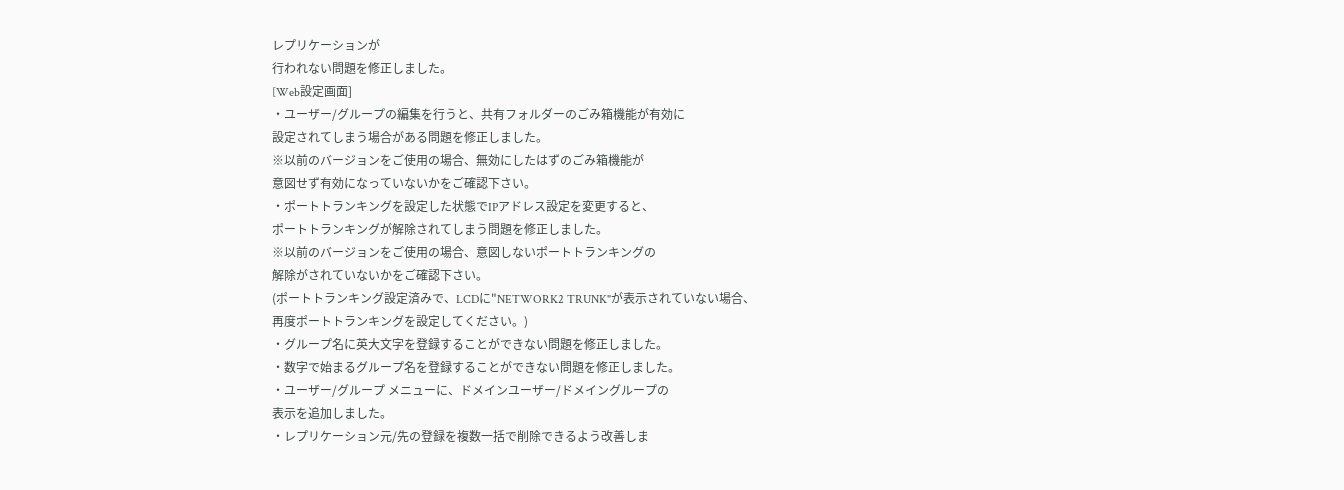レプリケーションが
行われない問題を修正しました。
[Web設定画面]
・ユーザー/グループの編集を行うと、共有フォルダーのごみ箱機能が有効に
設定されてしまう場合がある問題を修正しました。
※以前のバージョンをご使用の場合、無効にしたはずのごみ箱機能が
意図せず有効になっていないかをご確認下さい。
・ポートトランキングを設定した状態でIPアドレス設定を変更すると、
ポートトランキングが解除されてしまう問題を修正しました。
※以前のバージョンをご使用の場合、意図しないポートトランキングの
解除がされていないかをご確認下さい。
(ポートトランキング設定済みで、LCDに"NETWORK2 TRUNK"が表示されていない場合、
再度ポートトランキングを設定してください。)
・グループ名に英大文字を登録することができない問題を修正しました。
・数字で始まるグループ名を登録することができない問題を修正しました。
・ユーザー/グループ メニューに、ドメインユーザー/ドメイングループの
表示を追加しました。
・レプリケーション元/先の登録を複数一括で削除できるよう改善しま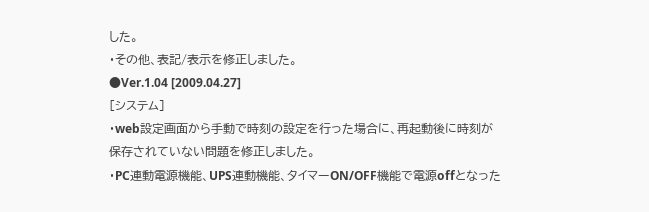した。
・その他、表記/表示を修正しました。
●Ver.1.04 [2009.04.27]
[システム]
・web設定画面から手動で時刻の設定を行った場合に、再起動後に時刻が
保存されていない問題を修正しました。
・PC連動電源機能、UPS連動機能、タイマーON/OFF機能で電源offとなった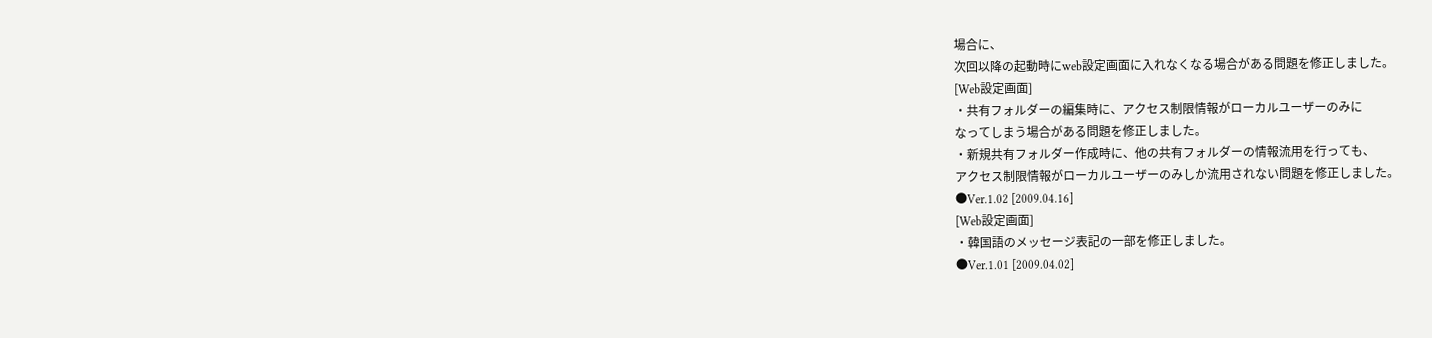場合に、
次回以降の起動時にweb設定画面に入れなくなる場合がある問題を修正しました。
[Web設定画面]
・共有フォルダーの編集時に、アクセス制限情報がローカルユーザーのみに
なってしまう場合がある問題を修正しました。
・新規共有フォルダー作成時に、他の共有フォルダーの情報流用を行っても、
アクセス制限情報がローカルユーザーのみしか流用されない問題を修正しました。
●Ver.1.02 [2009.04.16]
[Web設定画面]
・韓国語のメッセージ表記の一部を修正しました。
●Ver.1.01 [2009.04.02]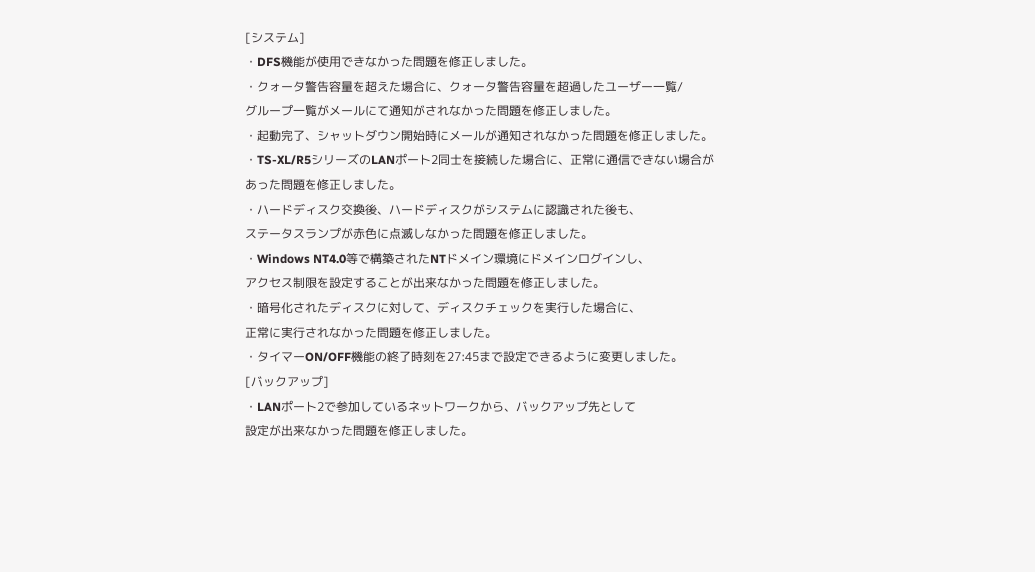[システム]
・DFS機能が使用できなかった問題を修正しました。
・クォータ警告容量を超えた場合に、クォータ警告容量を超過したユーザー一覧/
グループ一覧がメールにて通知がされなかった問題を修正しました。
・起動完了、シャットダウン開始時にメールが通知されなかった問題を修正しました。
・TS-XL/R5シリーズのLANポート2同士を接続した場合に、正常に通信できない場合が
あった問題を修正しました。
・ハードディスク交換後、ハードディスクがシステムに認識された後も、
ステータスランプが赤色に点滅しなかった問題を修正しました。
・Windows NT4.0等で構築されたNTドメイン環境にドメインログインし、
アクセス制限を設定することが出来なかった問題を修正しました。
・暗号化されたディスクに対して、ディスクチェックを実行した場合に、
正常に実行されなかった問題を修正しました。
・タイマーON/OFF機能の終了時刻を27:45まで設定できるように変更しました。
[バックアップ]
・LANポート2で参加しているネットワークから、バックアップ先として
設定が出来なかった問題を修正しました。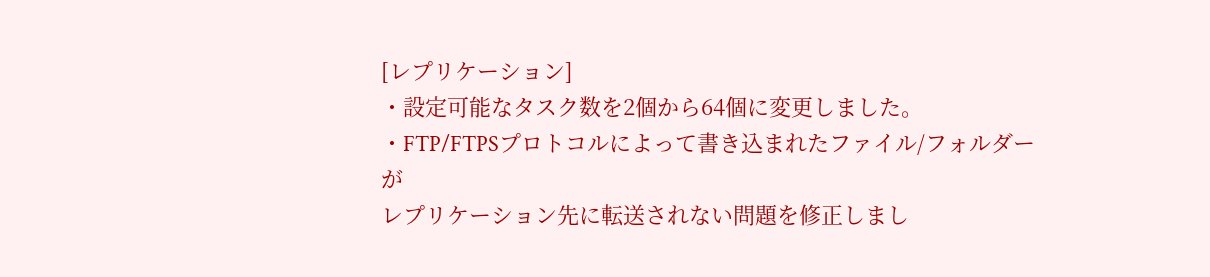[レプリケーション]
・設定可能なタスク数を2個から64個に変更しました。
・FTP/FTPSプロトコルによって書き込まれたファイル/フォルダーが
レプリケーション先に転送されない問題を修正しまし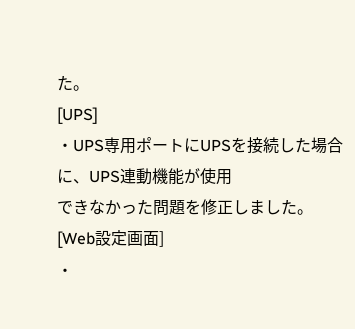た。
[UPS]
・UPS専用ポートにUPSを接続した場合に、UPS連動機能が使用
できなかった問題を修正しました。
[Web設定画面]
・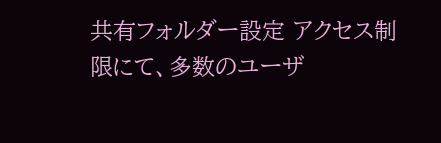共有フォルダー設定 アクセス制限にて、多数のユーザ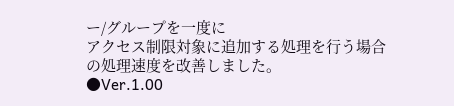ー/グループを一度に
アクセス制限対象に追加する処理を行う場合の処理速度を改善しました。
●Ver.1.00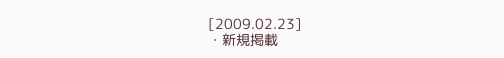[2009.02.23]
・新規掲載